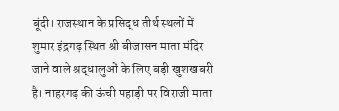बूंदी। राजस्थान के प्रसिद्ध तीर्थ स्थलों में शुमार इंद्रगढ़ स्थित श्री बीजासन माता मंदिर जाने वाले श्रद्धालुओं के लिए बड़ी खुशखबरी है। नाहरगढ़ की ऊंची पहाड़ी पर विराजी माता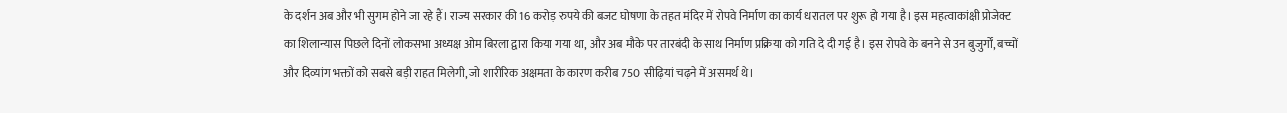के दर्शन अब और भी सुगम होने जा रहे हैं। राज्य सरकार की 16 करोड़ रुपये की बजट घोषणा के तहत मंदिर में रोपवे निर्माण का कार्य धरातल पर शुरू हो गया है। इस महत्वाकांक्षी प्रोजेक्ट का शिलान्यास पिछले दिनों लोकसभा अध्यक्ष ओम बिरला द्वारा किया गया था, और अब मौके पर तारबंदी के साथ निर्माण प्रक्रिया को गति दे दी गई है। इस रोपवे के बनने से उन बुजुर्गों, बच्चों और दिव्यांग भक्तों को सबसे बड़ी राहत मिलेगी, जो शारीरिक अक्षमता के कारण करीब 750 सीढ़ियां चढ़ने में असमर्थ थे।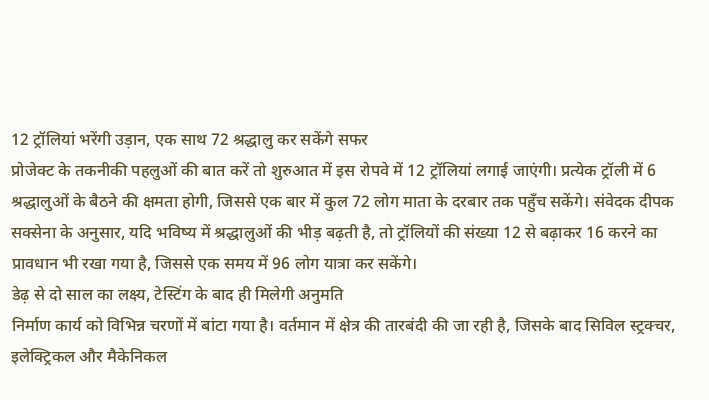12 ट्रॉलियां भरेंगी उड़ान, एक साथ 72 श्रद्धालु कर सकेंगे सफर
प्रोजेक्ट के तकनीकी पहलुओं की बात करें तो शुरुआत में इस रोपवे में 12 ट्रॉलियां लगाई जाएंगी। प्रत्येक ट्रॉली में 6 श्रद्धालुओं के बैठने की क्षमता होगी, जिससे एक बार में कुल 72 लोग माता के दरबार तक पहुँच सकेंगे। संवेदक दीपक सक्सेना के अनुसार, यदि भविष्य में श्रद्धालुओं की भीड़ बढ़ती है, तो ट्रॉलियों की संख्या 12 से बढ़ाकर 16 करने का प्रावधान भी रखा गया है, जिससे एक समय में 96 लोग यात्रा कर सकेंगे।
डेढ़ से दो साल का लक्ष्य, टेस्टिंग के बाद ही मिलेगी अनुमति
निर्माण कार्य को विभिन्न चरणों में बांटा गया है। वर्तमान में क्षेत्र की तारबंदी की जा रही है, जिसके बाद सिविल स्ट्रक्चर, इलेक्ट्रिकल और मैकेनिकल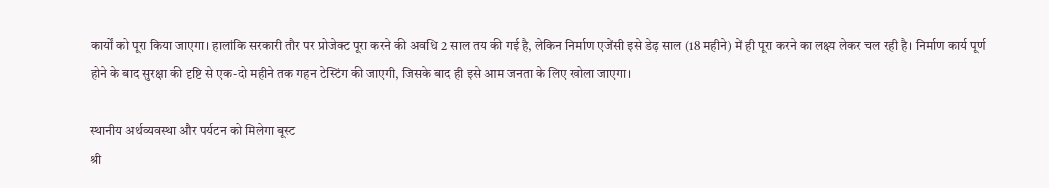कार्यों को पूरा किया जाएगा। हालांकि सरकारी तौर पर प्रोजेक्ट पूरा करने की अवधि 2 साल तय की गई है, लेकिन निर्माण एजेंसी इसे डेढ़ साल (18 महीने) में ही पूरा करने का लक्ष्य लेकर चल रही है। निर्माण कार्य पूर्ण होने के बाद सुरक्षा की दृष्टि से एक-दो महीने तक गहन टेस्टिंग की जाएगी, जिसके बाद ही इसे आम जनता के लिए खोला जाएगा।

स्थानीय अर्थव्यवस्था और पर्यटन को मिलेगा बूस्ट
श्री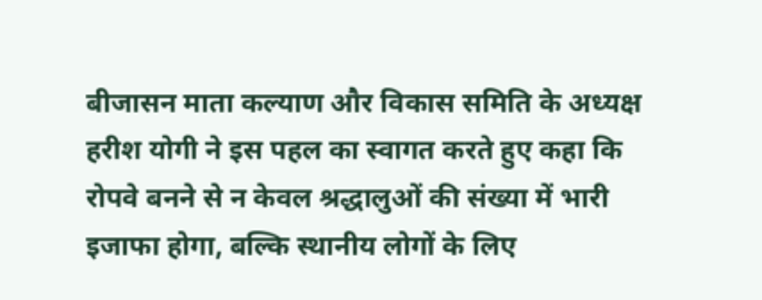बीजासन माता कल्याण और विकास समिति के अध्यक्ष हरीश योगी ने इस पहल का स्वागत करते हुए कहा कि रोपवे बनने से न केवल श्रद्धालुओं की संख्या में भारी इजाफा होगा, बल्कि स्थानीय लोगों के लिए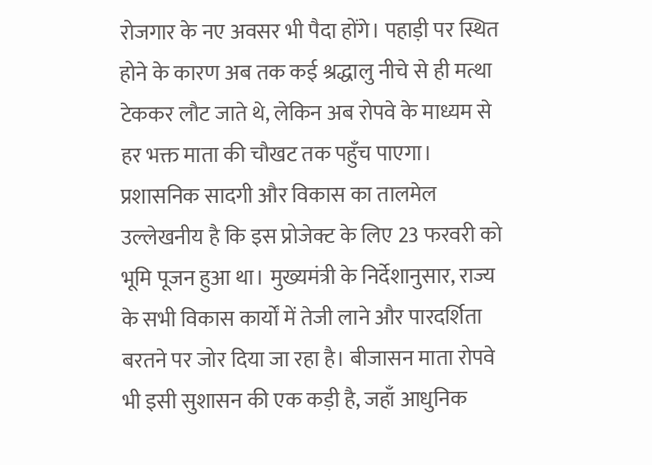रोजगार के नए अवसर भी पैदा होंगे। पहाड़ी पर स्थित होने के कारण अब तक कई श्रद्धालु नीचे से ही मत्था टेककर लौट जाते थे, लेकिन अब रोपवे के माध्यम से हर भक्त माता की चौखट तक पहुँच पाएगा।
प्रशासनिक सादगी और विकास का तालमेल
उल्लेखनीय है कि इस प्रोजेक्ट के लिए 23 फरवरी को भूमि पूजन हुआ था। मुख्यमंत्री के निर्देशानुसार, राज्य के सभी विकास कार्यों में तेजी लाने और पारदर्शिता बरतने पर जोर दिया जा रहा है। बीजासन माता रोपवे भी इसी सुशासन की एक कड़ी है, जहाँ आधुनिक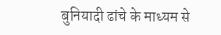बुनियादी ढांचे के माध्यम से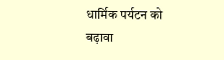धार्मिक पर्यटन को बढ़ावा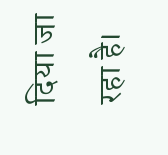दिया जा रहा है।